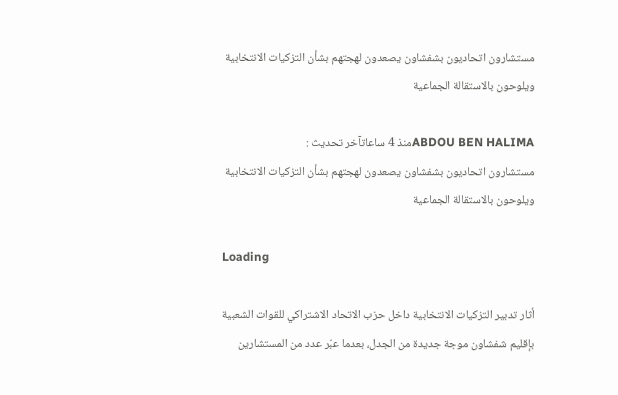مستشارون اتحاديون بشفشاون يصعدون لهجتهم بشأن التزكيات الانتخابية ويلوحون بالاستقالة الجماعية

ABDOU BEN HALIMAمنذ 4 ساعاتآخر تحديث :
مستشارون اتحاديون بشفشاون يصعدون لهجتهم بشأن التزكيات الانتخابية ويلوحون بالاستقالة الجماعية

Loading

أثار تدبير التزكيات الانتخابية داخل حزب الاتحاد الاشتراكي للقوات الشعبية بإقليم شفشاون موجة جديدة من الجدل، بعدما عبّر عدد من المستشارين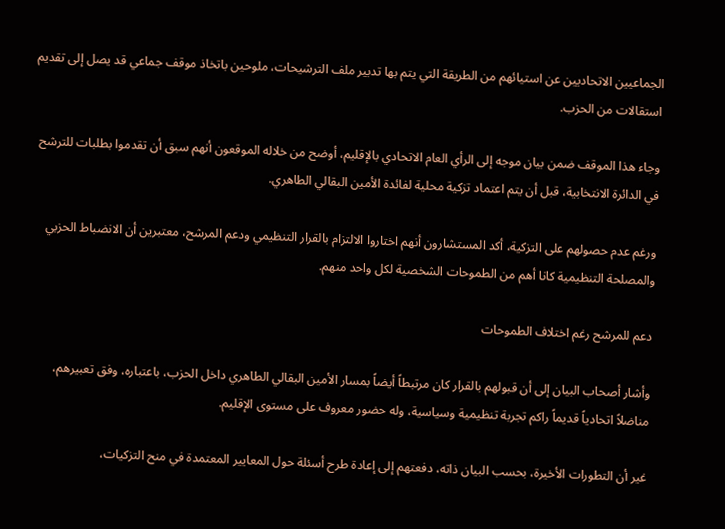الجماعيين الاتحاديين عن استيائهم من الطريقة التي يتم بها تدبير ملف الترشيحات، ملوحين باتخاذ موقف جماعي قد يصل إلى تقديم استقالات من الحزب.

وجاء هذا الموقف ضمن بيان موجه إلى الرأي العام الاتحادي بالإقليم، أوضح من خلاله الموقعون أنهم سبق أن تقدموا بطلبات للترشح في الدائرة الانتخابية، قبل أن يتم اعتماد تزكية محلية لفائدة الأمين البقالي الطاهري.

ورغم عدم حصولهم على التزكية، أكد المستشارون أنهم اختاروا الالتزام بالقرار التنظيمي ودعم المرشح، معتبرين أن الانضباط الحزبي والمصلحة التنظيمية كانا أهم من الطموحات الشخصية لكل واحد منهم.

دعم للمرشح رغم اختلاف الطموحات

وأشار أصحاب البيان إلى أن قبولهم بالقرار كان مرتبطاً أيضاً بمسار الأمين البقالي الطاهري داخل الحزب، باعتباره، وفق تعبيرهم، مناضلاً اتحادياً قديماً راكم تجربة تنظيمية وسياسية، وله حضور معروف على مستوى الإقليم.

غير أن التطورات الأخيرة، بحسب البيان ذاته، دفعتهم إلى إعادة طرح أسئلة حول المعايير المعتمدة في منح التزكيات،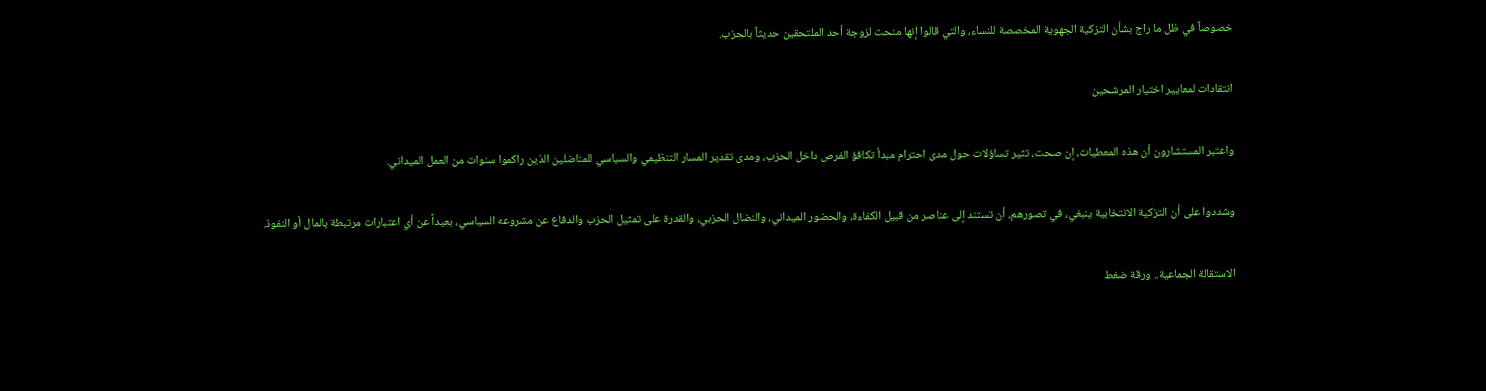خصوصاً في ظل ما راج بشأن التزكية الجهوية المخصصة للنساء، والتي قالوا إنها منحت لزوجة أحد الملتحقين حديثاً بالحزب.

انتقادات لمعايير اختيار المرشحين

واعتبر المستشارون أن هذه المعطيات، إن صحت، تثير تساؤلات حول مدى احترام مبدأ تكافؤ الفرص داخل الحزب، ومدى تقدير المسار التنظيمي والسياسي للمناضلين الذين راكموا سنوات من العمل الميداني.

وشددوا على أن التزكية الانتخابية ينبغي، في تصورهم، أن تستند إلى عناصر من قبيل الكفاءة، والحضور الميداني، والنضال الحزبي، والقدرة على تمثيل الحزب والدفاع عن مشروعه السياسي، بعيداً عن أي اعتبارات مرتبطة بالمال أو النفوذ.

الاستقالة الجماعية.. ورقة ضغط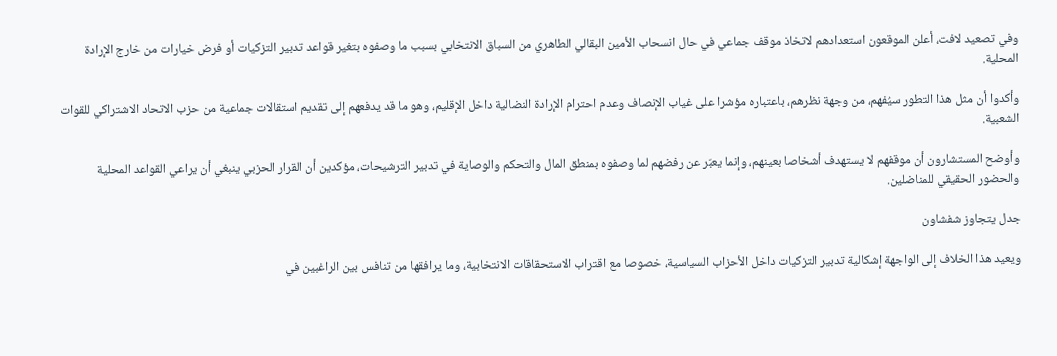وفي تصعيد لافت، أعلن الموقعون استعدادهم لاتخاذ موقف جماعي في حال انسحاب الأمين البقالي الطاهري من السباق الانتخابي بسبب ما وصفوه بتغير قواعد تدبير التزكيات أو فرض خيارات من خارج الإرادة المحلية.

وأكدوا أن مثل هذا التطور سيُفهم، من وجهة نظرهم، باعتباره مؤشرا على غياب الإنصاف وعدم احترام الإرادة النضالية داخل الإقليم، وهو ما قد يدفعهم إلى تقديم استقالات جماعية من حزب الاتحاد الاشتراكي للقوات الشعبية.

وأوضح المستشارون أن موقفهم لا يستهدف أشخاصا بعينهم، وإنما يعبّر عن رفضهم لما وصفوه بمنطق المال والتحكم والوصاية في تدبير الترشيحات، مؤكدين أن القرار الحزبي ينبغي أن يراعي القواعد المحلية والحضور الحقيقي للمناضلين.

جدل يتجاوز شفشاون

ويعيد هذا الخلاف إلى الواجهة إشكالية تدبير التزكيات داخل الأحزاب السياسية، خصوصا مع اقتراب الاستحقاقات الانتخابية، وما يرافقها من تنافس بين الراغبين في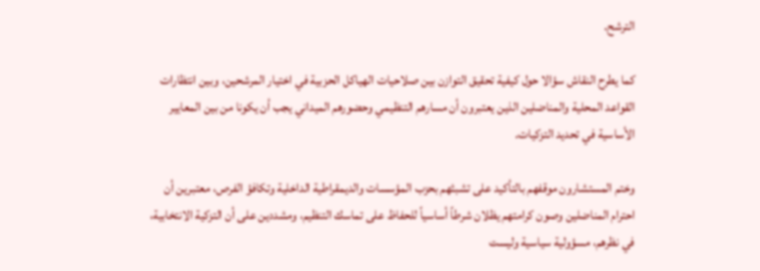الترشح.

كما يطرح النقاش سؤالا حول كيفية تحقيق التوازن بين صلاحيات الهياكل الحزبية في اختيار المرشحين، وبين انتظارات القواعد المحلية والمناضلين الذين يعتبرون أن مسارهم التنظيمي وحضورهم الميداني يجب أن يكونا من بين المعايير الأساسية في تحديد التزكيات.

وختم المستشارون موقفهم بالتأكيد على تشبثهم بحزب المؤسسات والديمقراطية الداخلية وتكافؤ الفرص، معتبرين أن احترام المناضلين وصون كرامتهم يظلان شرطاً أساسياً للحفاظ على تماسك التنظيم، ومشددين على أن التزكية الانتخابية، في نظرهم، مسؤولية سياسية وليست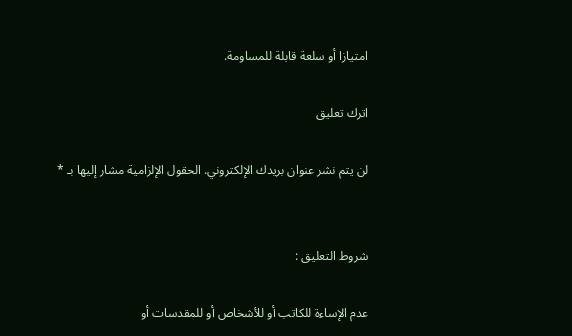امتيازا أو سلعة قابلة للمساومة.

اترك تعليق

لن يتم نشر عنوان بريدك الإلكتروني. الحقول الإلزامية مشار إليها بـ *


شروط التعليق :

عدم الإساءة للكاتب أو للأشخاص أو للمقدسات أو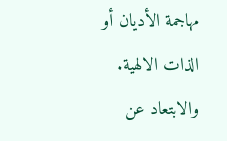مهاجمة الأديان أو الذات الالهية. والابتعاد عن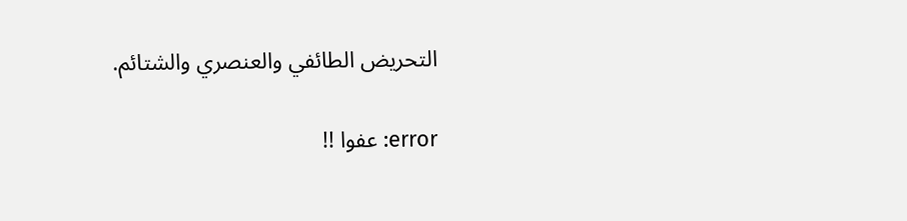التحريض الطائفي والعنصري والشتائم.

error: عفوا !!